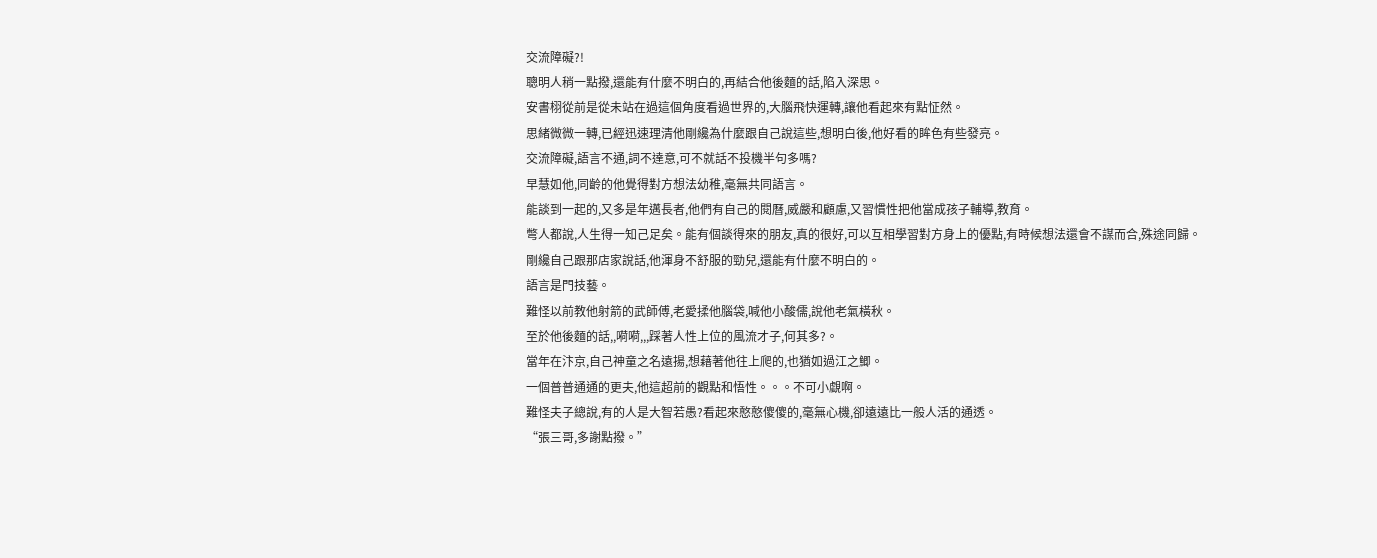交流障礙?!
聰明人稍一點撥,還能有什麼不明白的,再結合他後麵的話,陷入深思。
安書栩從前是從未站在過這個角度看過世界的,大腦飛快運轉,讓他看起來有點怔然。
思緒微微一轉,已經迅速理清他剛纔為什麼跟自己說這些,想明白後,他好看的眸色有些發亮。
交流障礙,語言不通,詞不達意,可不就話不投機半句多嗎?
早慧如他,同齡的他覺得對方想法幼稚,毫無共同語言。
能談到一起的,又多是年邁長者,他們有自己的閱曆,威嚴和顧慮,又習慣性把他當成孩子輔導,教育。
彆人都說,人生得一知己足矣。能有個談得來的朋友,真的很好,可以互相學習對方身上的優點,有時候想法還會不謀而合,殊途同歸。
剛纔自己跟那店家說話,他渾身不舒服的勁兒,還能有什麼不明白的。
語言是門技藝。
難怪以前教他射箭的武師傅,老愛揉他腦袋,喊他小酸儒,說他老氣橫秋。
至於他後麵的話,,嗬嗬,,,踩著人性上位的風流才子,何其多?。
當年在汴京,自己神童之名遠揚,想藉著他往上爬的,也猶如過江之鯽。
一個普普通通的更夫,他這超前的觀點和悟性。。。不可小覷啊。
難怪夫子總說,有的人是大智若愚?看起來憨憨傻傻的,毫無心機,卻遠遠比一般人活的通透。
“張三哥,多謝點撥。”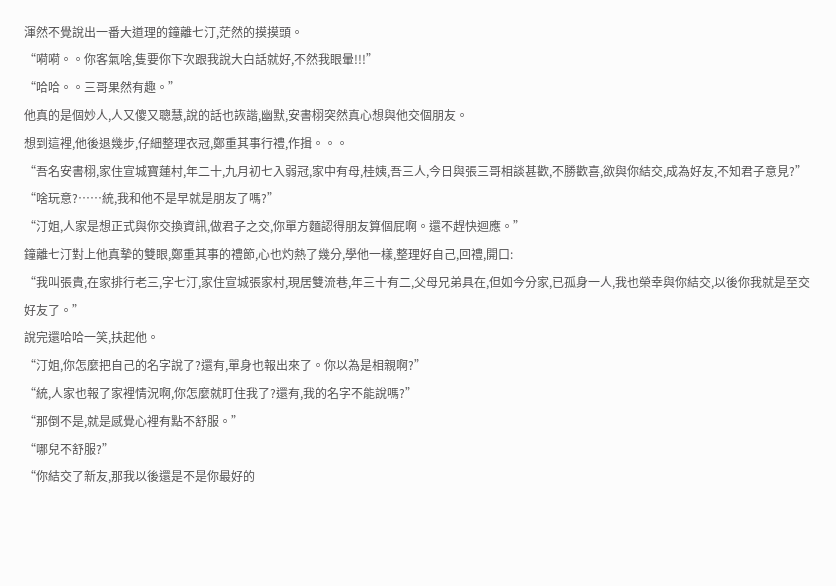渾然不覺說出一番大道理的鐘離七汀,茫然的摸摸頭。
“嗬嗬。。你客氣啥,隻要你下次跟我說大白話就好,不然我眼暈!!!”
“哈哈。。三哥果然有趣。”
他真的是個妙人,人又傻又聰慧,說的話也詼諧,幽默,安書栩突然真心想與他交個朋友。
想到這裡,他後退幾步,仔細整理衣冠,鄭重其事行禮,作揖。。。
“吾名安書栩,家住宣城寶蓮村,年二十,九月初七入弱冠,家中有母,桂姨,吾三人,今日與張三哥相談甚歡,不勝歡喜,欲與你結交,成為好友,不知君子意見?”
“啥玩意?……統,我和他不是早就是朋友了嗎?”
“汀姐,人家是想正式與你交換資訊,做君子之交,你單方麵認得朋友算個屁啊。還不趕快迴應。”
鐘離七汀對上他真摯的雙眼,鄭重其事的禮節,心也灼熱了幾分,學他一樣,整理好自己,回禮,開口:
“我叫張貴,在家排行老三,字七汀,家住宣城張家村,現居雙流巷,年三十有二,父母兄弟具在,但如今分家,已孤身一人,我也榮幸與你結交,以後你我就是至交好友了。”
說完還哈哈一笑,扶起他。
“汀姐,你怎麼把自己的名字說了?還有,單身也報出來了。你以為是相親啊?”
“統,人家也報了家裡情況啊,你怎麼就盯住我了?還有,我的名字不能說嗎?”
“那倒不是,就是感覺心裡有點不舒服。”
“哪兒不舒服?”
“你結交了新友,那我以後還是不是你最好的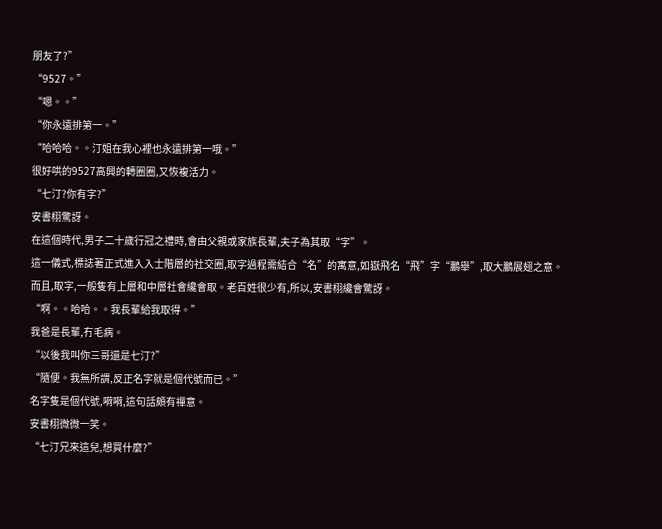朋友了?”
“9527。”
“嗯。。”
“你永遠排第一。”
“哈哈哈。。汀姐在我心裡也永遠排第一哦。”
很好哄的9527高興的轉圈圈,又恢複活力。
“七汀?你有字?”
安書栩驚訝。
在這個時代,男子二十歲行冠之禮時,會由父親或家族長輩,夫子為其取“字”。
這一儀式,標誌著正式進入入士階層的社交圈,取字過程需結合“名”的寓意,如嶽飛名“飛”字“鵬舉”,取大鵬展翅之意。
而且,取字,一般隻有上層和中層社會纔會取。老百姓很少有,所以,安書栩纔會驚訝。
“啊。。哈哈。。我長輩給我取得。”
我爸是長輩,冇毛病。
“以後我叫你三哥還是七汀?”
“隨便。我無所謂,反正名字就是個代號而已。”
名字隻是個代號,嗬嗬,這句話頗有禪意。
安書栩微微一笑。
“七汀兄來這兒,想買什麼?”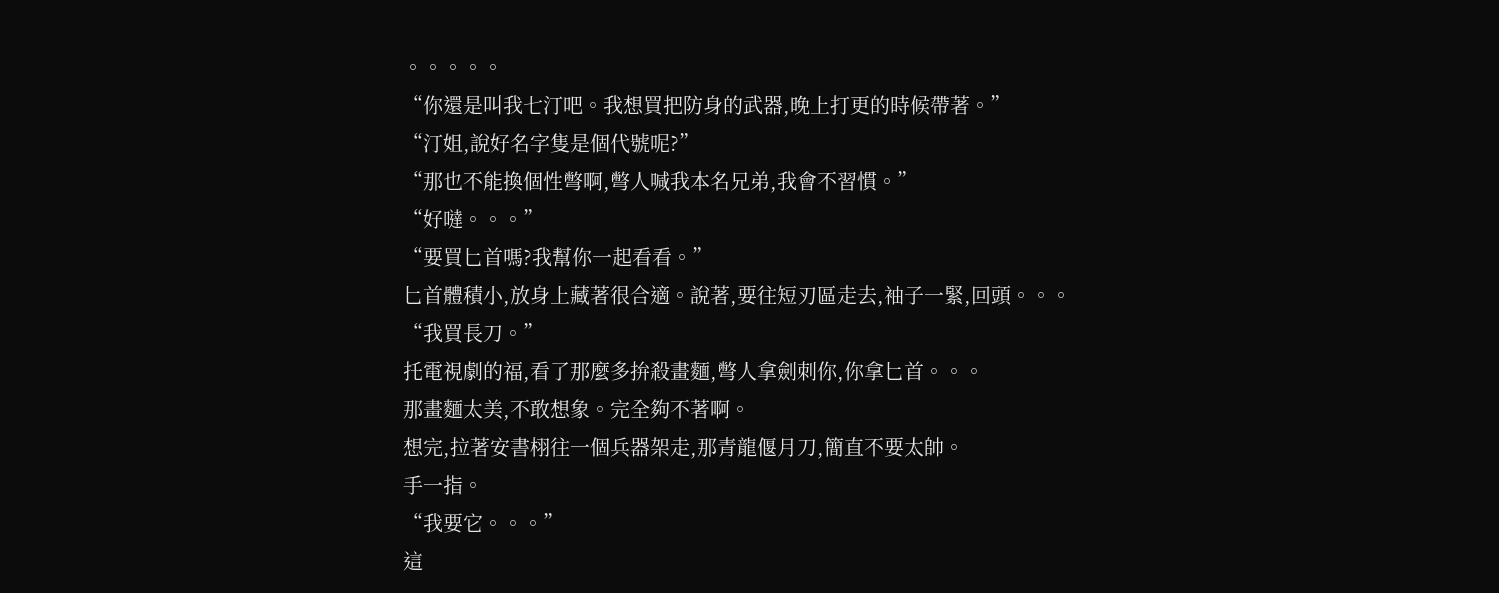。。。。。
“你還是叫我七汀吧。我想買把防身的武器,晚上打更的時候帶著。”
“汀姐,說好名字隻是個代號呢?”
“那也不能換個性彆啊,彆人喊我本名兄弟,我會不習慣。”
“好噠。。。”
“要買匕首嗎?我幫你一起看看。”
匕首體積小,放身上藏著很合適。說著,要往短刃區走去,袖子一緊,回頭。。。
“我買長刀。”
托電視劇的福,看了那麼多拚殺畫麵,彆人拿劍刺你,你拿匕首。。。
那畫麵太美,不敢想象。完全夠不著啊。
想完,拉著安書栩往一個兵器架走,那青龍偃月刀,簡直不要太帥。
手一指。
“我要它。。。”
這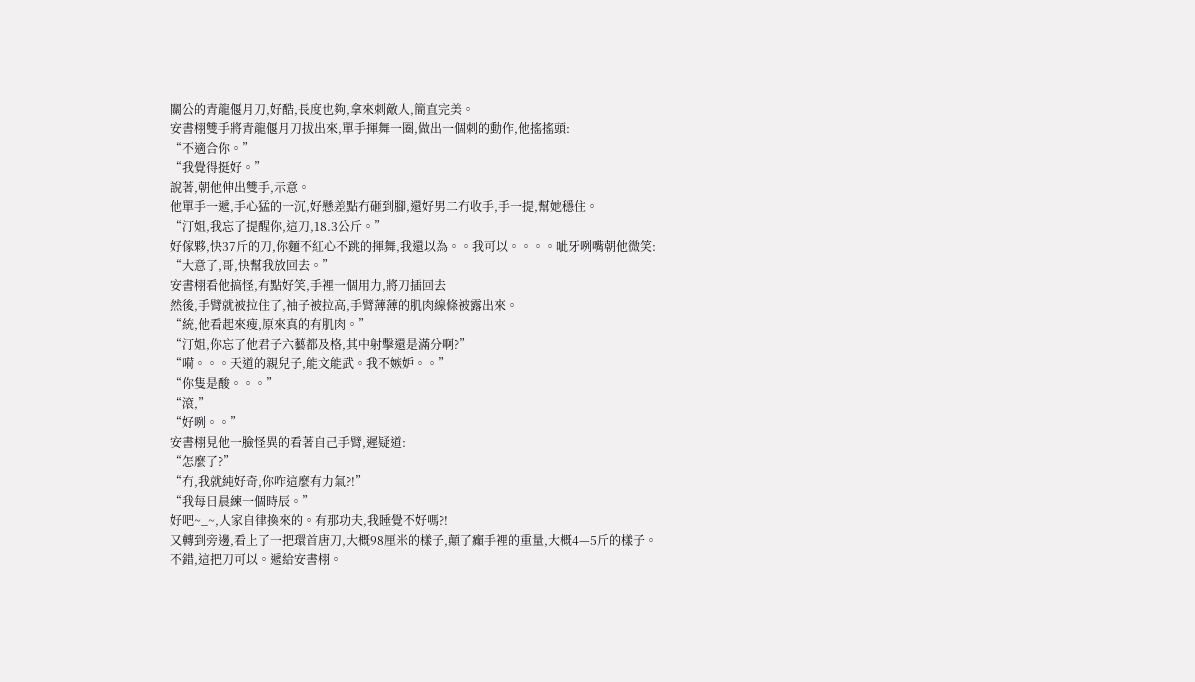關公的青龍偃月刀,好酷,長度也夠,拿來刺敵人,簡直完美。
安書栩雙手將青龍偃月刀拔出來,單手揮舞一圈,做出一個刺的動作,他搖搖頭:
“不適合你。”
“我覺得挺好。”
說著,朝他伸出雙手,示意。
他單手一遞,手心猛的一沉,好懸差點冇砸到腳,還好男二冇收手,手一提,幫她穩住。
“汀姐,我忘了提醒你,這刀,18.3公斤。”
好傢夥,快37斤的刀,你麵不紅心不跳的揮舞,我還以為。。我可以。。。。呲牙咧嘴朝他微笑:
“大意了,哥,快幫我放回去。”
安書栩看他搞怪,有點好笑,手裡一個用力,將刀插回去
然後,手臂就被拉住了,袖子被拉高,手臂薄薄的肌肉線條被露出來。
“統,他看起來瘦,原來真的有肌肉。”
“汀姐,你忘了他君子六藝都及格,其中射擊還是滿分啊?”
“嗬。。。天道的親兒子,能文能武。我不嫉妒。。”
“你隻是酸。。。”
“滾,”
“好咧。。”
安書栩見他一臉怪異的看著自己手臂,遲疑道:
“怎麼了?”
“冇,我就純好奇,你咋這麼有力氣?!”
“我每日晨練一個時辰。”
好吧~_~,人家自律換來的。有那功夫,我睡覺不好嗎?!
又轉到旁邊,看上了一把環首唐刀,大概98厘米的樣子,顛了癲手裡的重量,大概4—5斤的樣子。
不錯,這把刀可以。遞給安書栩。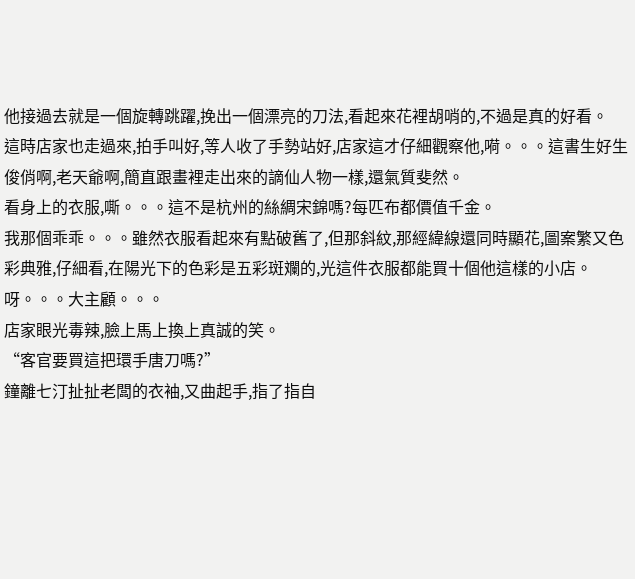他接過去就是一個旋轉跳躍,挽出一個漂亮的刀法,看起來花裡胡哨的,不過是真的好看。
這時店家也走過來,拍手叫好,等人收了手勢站好,店家這才仔細觀察他,嗬。。。這書生好生俊俏啊,老天爺啊,簡直跟畫裡走出來的謫仙人物一樣,還氣質斐然。
看身上的衣服,嘶。。。這不是杭州的絲綢宋錦嗎?每匹布都價值千金。
我那個乖乖。。。雖然衣服看起來有點破舊了,但那斜紋,那經緯線還同時顯花,圖案繁又色彩典雅,仔細看,在陽光下的色彩是五彩斑斕的,光這件衣服都能買十個他這樣的小店。
呀。。。大主顧。。。
店家眼光毒辣,臉上馬上換上真誠的笑。
“客官要買這把環手唐刀嗎?”
鐘離七汀扯扯老闆的衣袖,又曲起手,指了指自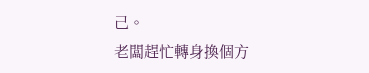己。
老闆趕忙轉身換個方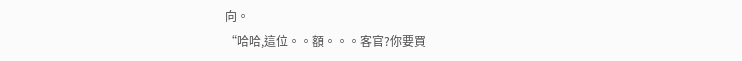向。
“哈哈,這位。。額。。。客官?你要買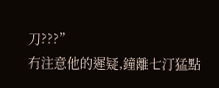刀???”
冇注意他的遲疑,鐘離七汀猛點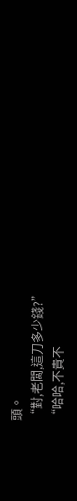頭。
“對,老闆,這刀多少錢?”
“哈哈,不貴不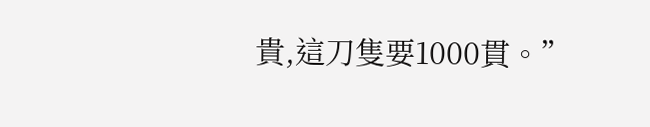貴,這刀隻要1000貫。”